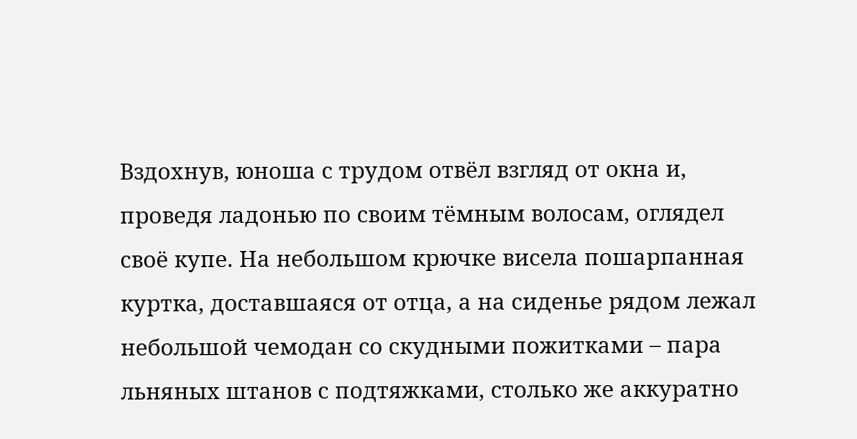Вздохнув, юноша с трудом отвёл взгляд от окна и, проведя ладонью по своим тёмным волосам, оглядел своё купе. На небольшом крючке висела пошарпанная куртка, доставшаяся от отца, а на сиденье рядом лежал небольшой чемодан со скудными пожитками – пара льняных штанов с подтяжками, столько же аккуратно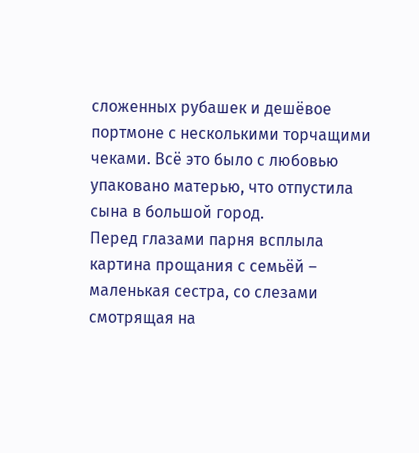сложенных рубашек и дешёвое портмоне с несколькими торчащими чеками. Всё это было с любовью упаковано матерью, что отпустила сына в большой город.
Перед глазами парня всплыла картина прощания с семьёй – маленькая сестра, со слезами смотрящая на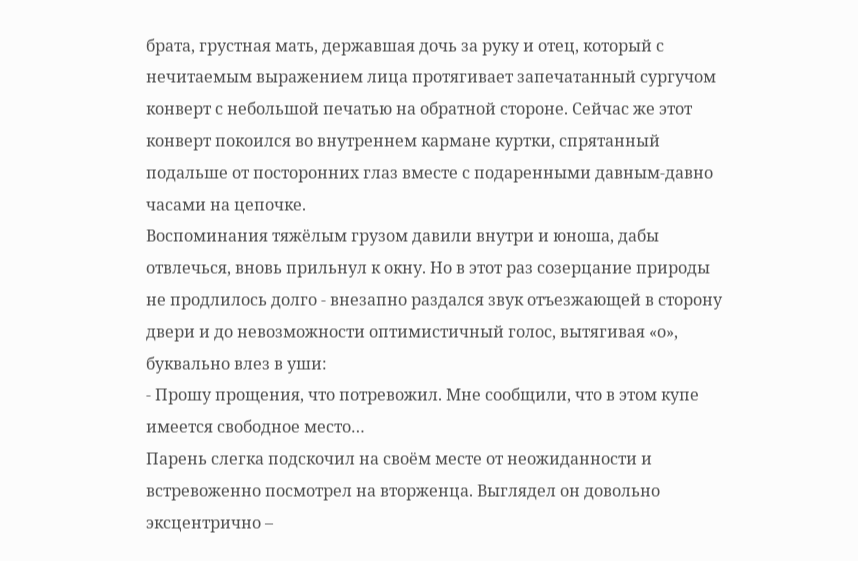брата, грустная мать, державшая дочь за руку и отец, который с нечитаемым выражением лица протягивает запечатанный сургучом конверт с небольшой печатью на обратной стороне. Сейчас же этот конверт покоился во внутреннем кармане куртки, спрятанный подальше от посторонних глаз вместе с подаренными давным-давно часами на цепочке.
Воспоминания тяжёлым грузом давили внутри и юноша, дабы отвлечься, вновь прильнул к окну. Но в этот раз созерцание природы не продлилось долго - внезапно раздался звук отъезжающей в сторону двери и до невозможности оптимистичный голос, вытягивая «о», буквально влез в уши:
- Прошу прощения, что потревожил. Мне сообщили, что в этом купе имеется свободное место…
Парень слегка подскочил на своём месте от неожиданности и встревоженно посмотрел на вторженца. Выглядел он довольно эксцентрично –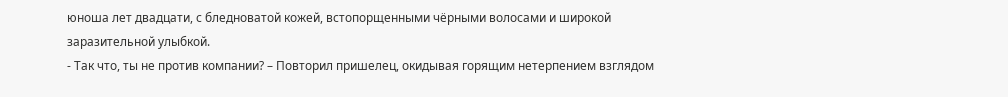юноша лет двадцати, с бледноватой кожей, встопорщенными чёрными волосами и широкой заразительной улыбкой.
- Так что, ты не против компании? – Повторил пришелец, окидывая горящим нетерпением взглядом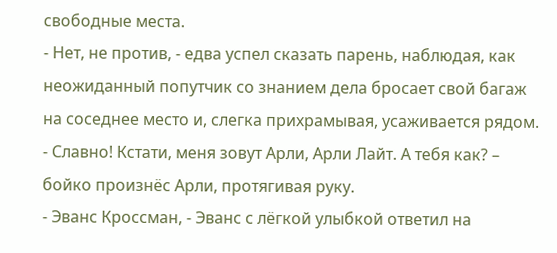свободные места.
- Нет, не против, - едва успел сказать парень, наблюдая, как неожиданный попутчик со знанием дела бросает свой багаж на соседнее место и, слегка прихрамывая, усаживается рядом.
- Славно! Кстати, меня зовут Арли, Арли Лайт. А тебя как? – бойко произнёс Арли, протягивая руку.
- Эванс Кроссман, - Эванс с лёгкой улыбкой ответил на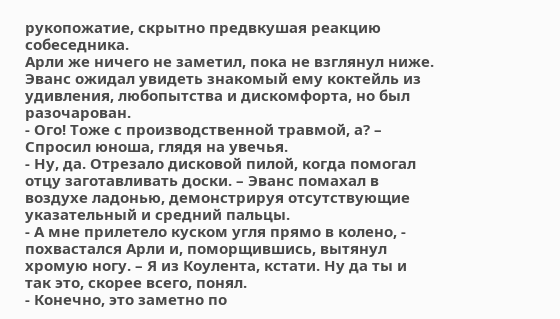рукопожатие, скрытно предвкушая реакцию собеседника.
Арли же ничего не заметил, пока не взглянул ниже. Эванс ожидал увидеть знакомый ему коктейль из удивления, любопытства и дискомфорта, но был разочарован.
- Ого! Тоже с производственной травмой, а? – Спросил юноша, глядя на увечья.
- Ну, да. Отрезало дисковой пилой, когда помогал отцу заготавливать доски. – Эванс помахал в воздухе ладонью, демонстрируя отсутствующие указательный и средний пальцы.
- А мне прилетело куском угля прямо в колено, - похвастался Арли и, поморщившись, вытянул хромую ногу. – Я из Коулента, кстати. Ну да ты и так это, скорее всего, понял.
- Конечно, это заметно по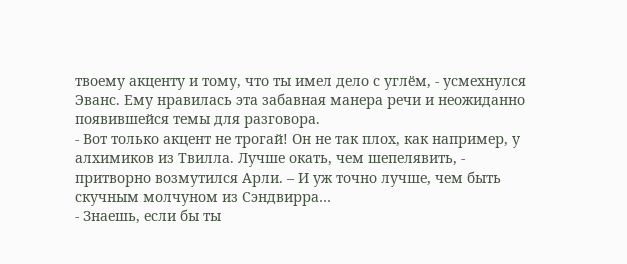твоему акценту и тому, что ты имел дело с углём, - усмехнулся Эванс. Ему нравилась эта забавная манера речи и неожиданно появившейся темы для разговора.
- Вот только акцент не трогай! Он не так плох, как например, у алхимиков из Твилла. Лучше окать, чем шепелявить, - притворно возмутился Арли. – И уж точно лучше, чем быть скучным молчуном из Сэндвирра…
- Знаешь, если бы ты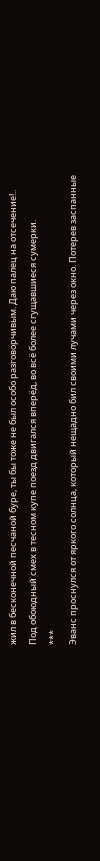жил в бесконечной песчаной буре, ты бы тоже не был особо разговорчивым. Даю палец на отсечение!..
Под обоюдный смех в тесном купе поезд двигался вперёд, во всё более сгущавшиеся сумерки.
***
Эванс проснулся от яркого солнца, который нещадно бил своими лучами через окно. Потерев заспанные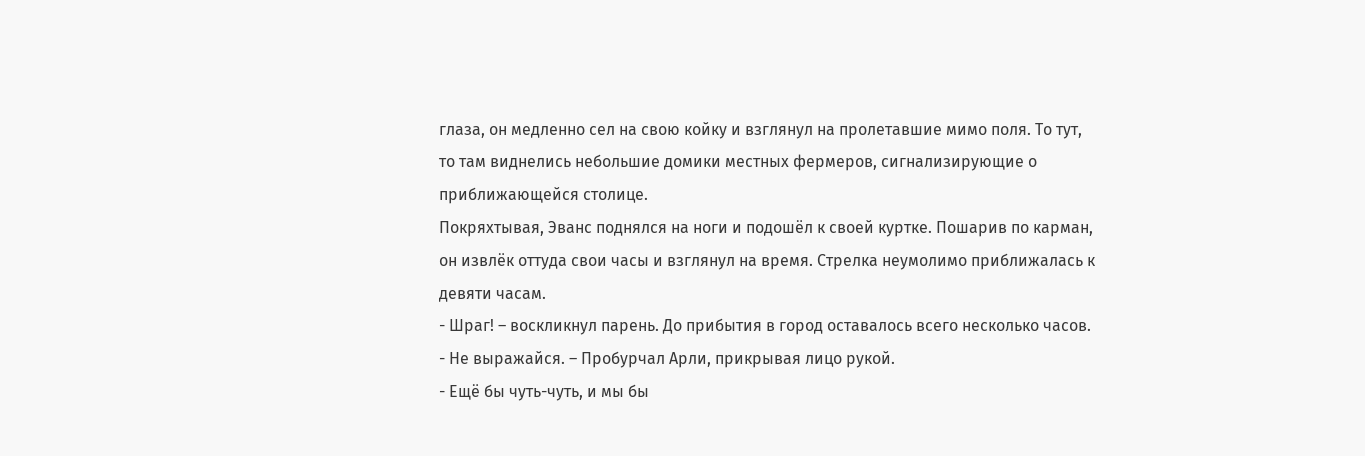глаза, он медленно сел на свою койку и взглянул на пролетавшие мимо поля. То тут, то там виднелись небольшие домики местных фермеров, сигнализирующие о приближающейся столице.
Покряхтывая, Эванс поднялся на ноги и подошёл к своей куртке. Пошарив по карман, он извлёк оттуда свои часы и взглянул на время. Стрелка неумолимо приближалась к девяти часам.
- Шраг! – воскликнул парень. До прибытия в город оставалось всего несколько часов.
- Не выражайся. – Пробурчал Арли, прикрывая лицо рукой.
- Ещё бы чуть-чуть, и мы бы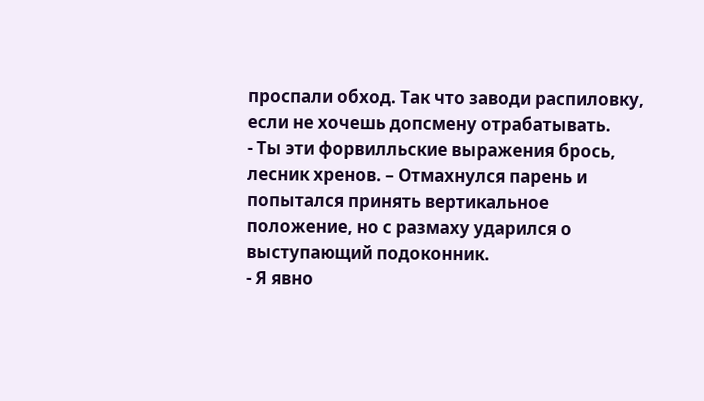проспали обход. Так что заводи распиловку, если не хочешь допсмену отрабатывать.
- Ты эти форвилльские выражения брось, лесник хренов. – Отмахнулся парень и попытался принять вертикальное положение, но с размаху ударился о выступающий подоконник.
- Я явно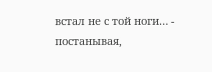встал не с той ноги… - постанывая,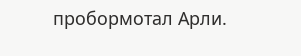пробормотал Арли.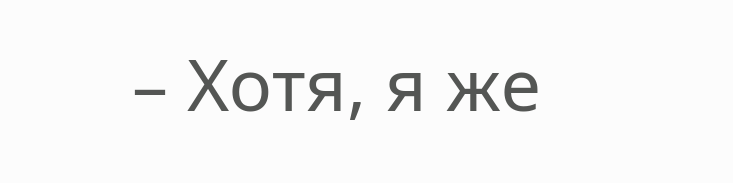– Хотя, я же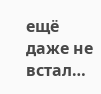ещё даже не встал…